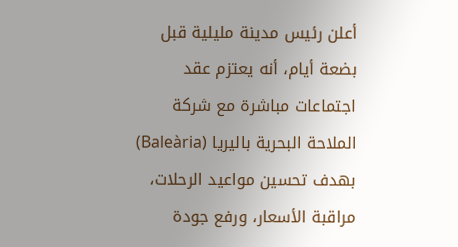أعلن رئيس مدينة مليلية قبل بضعة أيام، أنه يعتزم عقد اجتماعات مباشرة مع شركة الملاحة البحرية باليريا (Baleària) بهدف تحسين مواعيد الرحلات، مراقبة الأسعار، ورفع جودة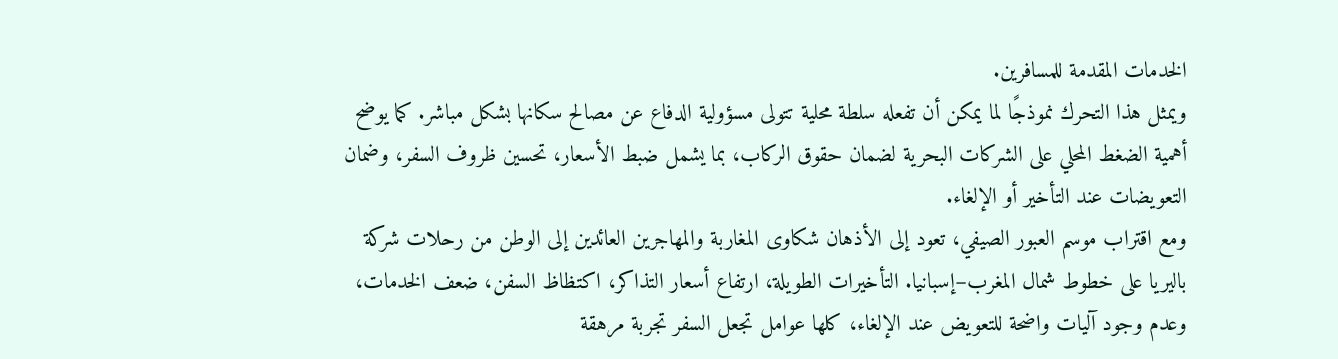الخدمات المقدمة للمسافرين.
ويمثل هذا التحرك نموذجًا لما يمكن أن تفعله سلطة محلية تتولى مسؤولية الدفاع عن مصالح سكانها بشكل مباشر. كما يوضح أهمية الضغط المحلي على الشركات البحرية لضمان حقوق الركاب، بما يشمل ضبط الأسعار، تحسين ظروف السفر، وضمان التعويضات عند التأخير أو الإلغاء.
ومع اقتراب موسم العبور الصيفي، تعود إلى الأذهان شكاوى المغاربة والمهاجرين العائدين إلى الوطن من رحلات شركة باليريا على خطوط شمال المغرب–إسبانيا. التأخيرات الطويلة، ارتفاع أسعار التذاكر، اكتظاظ السفن، ضعف الخدمات، وعدم وجود آليات واضحة للتعويض عند الإلغاء، كلها عوامل تجعل السفر تجربة مرهقة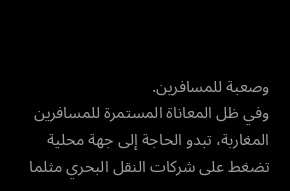وصعبة للمسافرين.
وفي ظل المعاناة المستمرة للمسافرين المغاربة، تبدو الحاجة إلى جهة محلية تضغط على شركات النقل البحري مثلما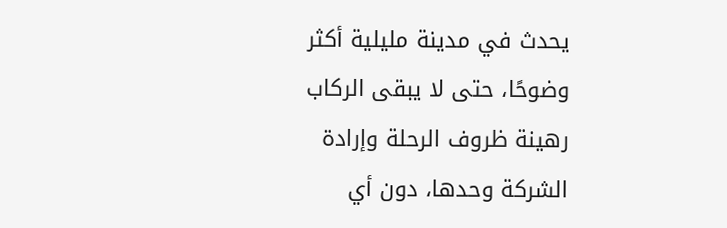يحدث في مدينة مليلية أكثر وضوحًا، حتى لا يبقى الركاب رهينة ظروف الرحلة وإرادة الشركة وحدها، دون أي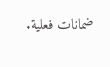ضمانات فعلية.